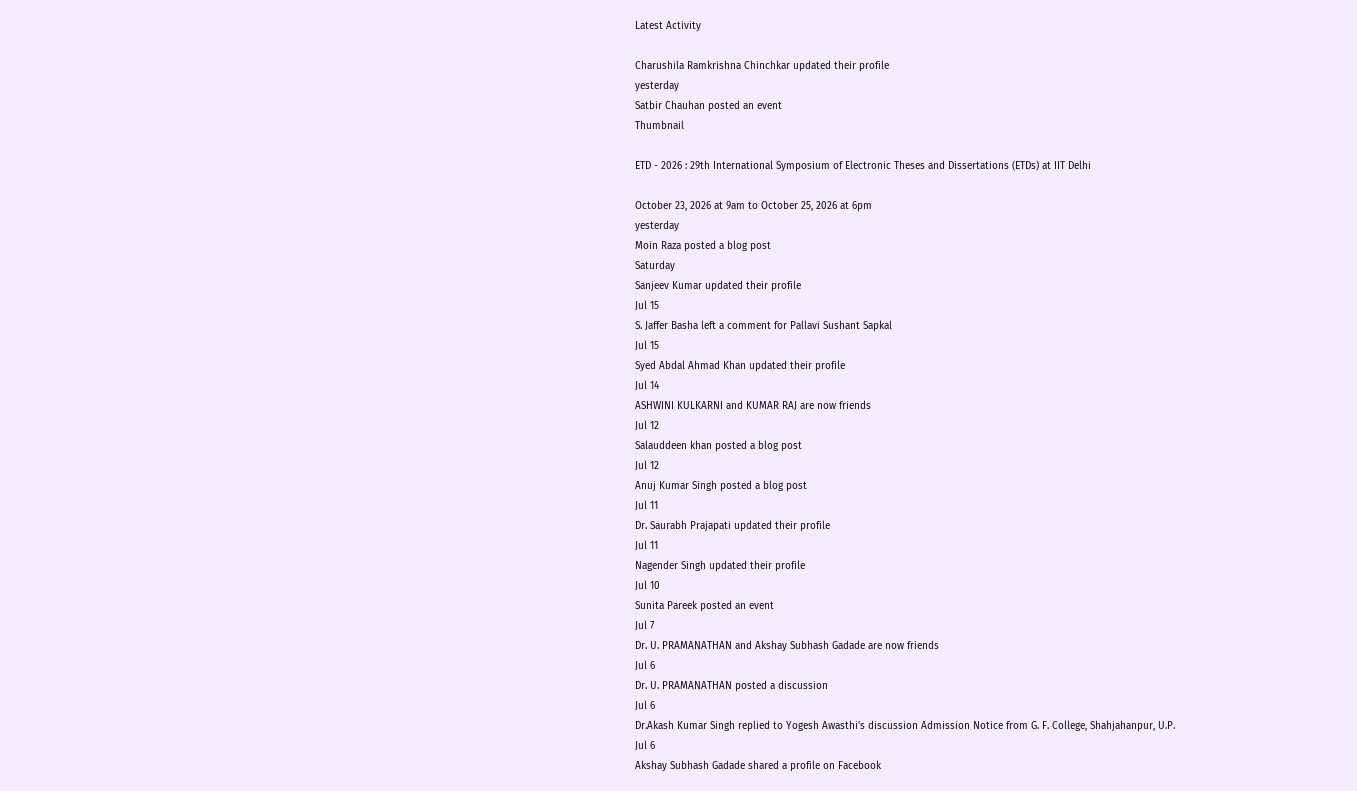Latest Activity

Charushila Ramkrishna Chinchkar updated their profile
yesterday
Satbir Chauhan posted an event
Thumbnail

ETD - 2026 : 29th International Symposium of Electronic Theses and Dissertations (ETDs) at IIT Delhi

October 23, 2026 at 9am to October 25, 2026 at 6pm
yesterday
Moin Raza posted a blog post
Saturday
Sanjeev Kumar updated their profile
Jul 15
S. Jaffer Basha left a comment for Pallavi Sushant Sapkal
Jul 15
Syed Abdal Ahmad Khan updated their profile
Jul 14
ASHWINI KULKARNI and KUMAR RAJ are now friends
Jul 12
Salauddeen khan posted a blog post
Jul 12
Anuj Kumar Singh posted a blog post
Jul 11
Dr. Saurabh Prajapati updated their profile
Jul 11
Nagender Singh updated their profile
Jul 10
Sunita Pareek posted an event
Jul 7
Dr. U. PRAMANATHAN and Akshay Subhash Gadade are now friends
Jul 6
Dr. U. PRAMANATHAN posted a discussion
Jul 6
Dr.Akash Kumar Singh replied to Yogesh Awasthi's discussion Admission Notice from G. F. College, Shahjahanpur, U.P.
Jul 6
Akshay Subhash Gadade shared a profile on Facebook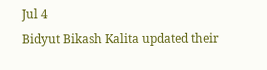Jul 4
Bidyut Bikash Kalita updated their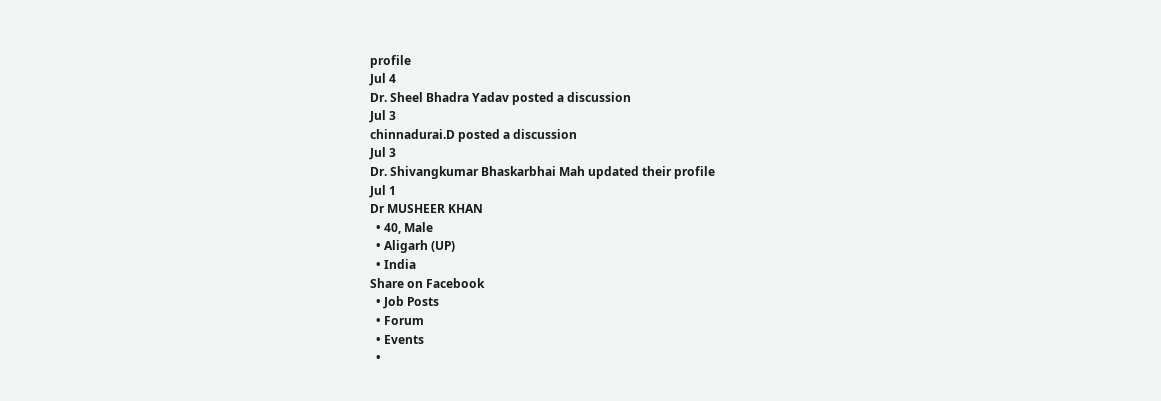profile
Jul 4
Dr. Sheel Bhadra Yadav posted a discussion
Jul 3
chinnadurai.D posted a discussion
Jul 3
Dr. Shivangkumar Bhaskarbhai Mah updated their profile
Jul 1
Dr MUSHEER KHAN
  • 40, Male
  • Aligarh (UP)
  • India
Share on Facebook
  • Job Posts
  • Forum
  • Events
  •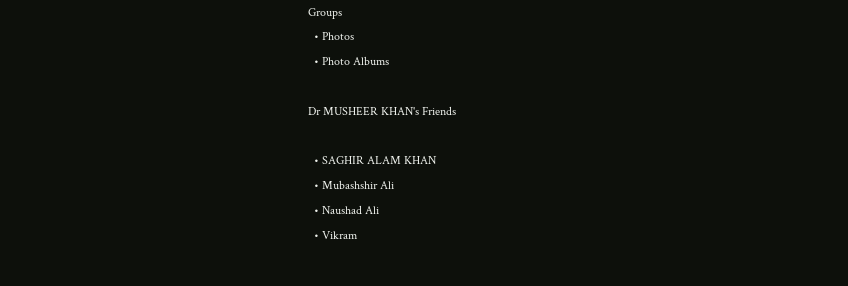Groups
  • Photos
  • Photo Albums

Dr MUSHEER KHAN's Friends

  • SAGHIR ALAM KHAN
  • Mubashshir Ali
  • Naushad Ali
  • Vikram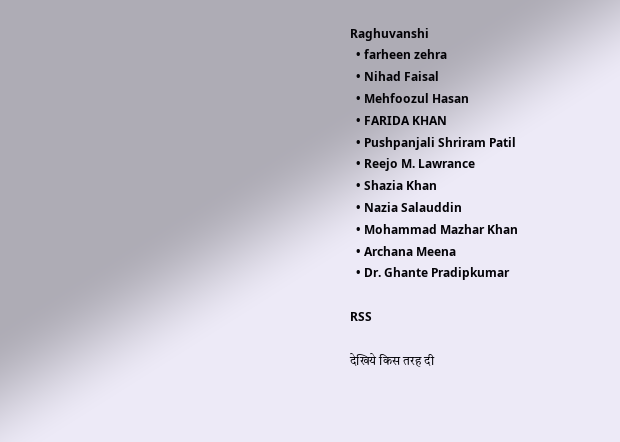Raghuvanshi
  • farheen zehra
  • Nihad Faisal
  • Mehfoozul Hasan
  • FARIDA KHAN
  • Pushpanjali Shriram Patil
  • Reejo M. Lawrance
  • Shazia Khan
  • Nazia Salauddin
  • Mohammad Mazhar Khan
  • Archana Meena
  • Dr. Ghante Pradipkumar

RSS

देखिये किस तरह दी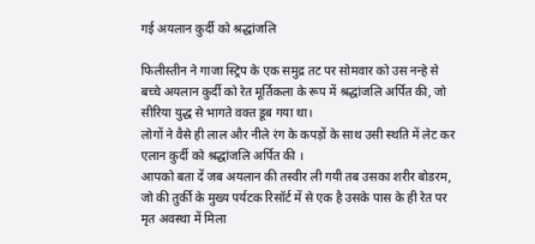गई अयलान कुर्दी को श्रद्धांजलि

फिलीस्तीन ने गाजा स्ट्रिप के एक समुद्र तट पर सोमवार को उस नन्हे से बच्चे अयलान कुर्दी को रेत मूर्तिकला के रूप में श्रद्धांजलि अर्पित की, जो सीरिया युद्ध से भागते वक्त डूब गया था।
लोगों ने वैसे ही लाल और नीले रंग के कपड़ों के साथ उसी स्थति में लेट कर एलान कुर्दी को श्रद्धांजलि अर्पित की ।
आपको बता दें जब अयलान की तस्वीर ली गयी तब उसका शरीर बोडरम, जो की तुर्की के मुख्य पर्यटक रिसॉर्ट में से एक है उसके पास के ही रेत पर मृत अवस्था में मिला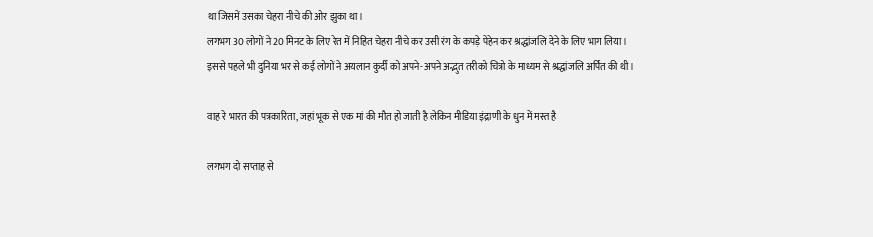था जिसमें उसका चेहरा नीचे की ओर झुका था।
लगभग 30 लोगों ने 20 मिनट के लिए रेत में निहित चेहरा नीचे कर उसी रंग के कपड़े पेहेन कर श्रद्धांजलि देने के लिए भाग लिया।
इससे पहले भी दुनिया भर से कई लोगों ने अयलान कुर्दी को अपने-अपने अद्भुत तरीको चित्रो के माध्यम से श्रद्धांजलि अर्पित की थी।

वाह रे भारत की पत्रकारिता, जहां भूक से एक मां की मौत हो जाती है लेकिन मीडिया इंद्राणी के धुन में मस्त है

लगभग दो सप्ताह से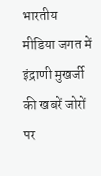भारतीय मीडिया जगत में इंद्राणी मुखर्जी की खबरें जोरों पर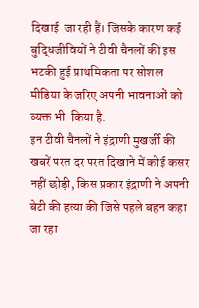दिखाई  जा रही हैं। जिसके कारण कई बुद्धिजीवियों ने टीवी चैनलों की इस भटकी हुई प्राथमिकता पर सोशल मीडिया के जरिए अपनी भावनाओं को व्यक्त भी  किया है.
इन टीवी चैनलों ने इंद्राणी मुखर्जी की खबरें परत दर परत दिखाने में कोई कसर नहीं छोड़ी, किस प्रकार इंद्राणी ने अपनी बेटी की हत्या की जिसे पहले बहन कहा जा रहा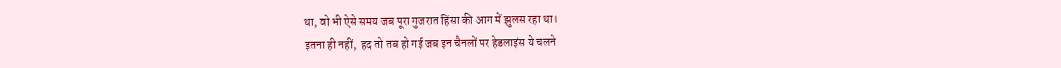था, वो भी ऐसे समय जब पूरा गुजरात हिंसा की आग में झुलस रहा था।
इतना ही नहीं,  हद तो तब हो गई जब इन चैनलों पर हेडलाइंस ये चलने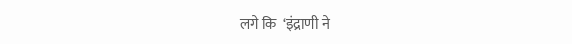लगे कि  ‘इंद्राणी ने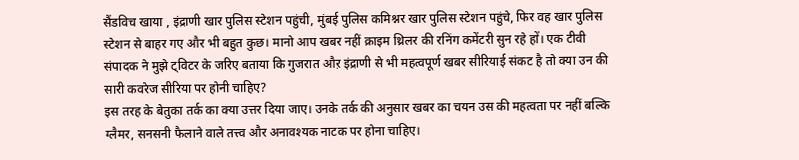सैंडविच खाया , इंद्राणी खार पुलिस स्टेशन पहुंची, मुंबई पुलिस कमिश्नर खार पुलिस स्टेशन पहुंचे, फिर वह खार पुलिस स्टेशन से बाहर गए और भी बहुत कुछ। मानो आप खबर नहीं क्राइम थ्रिलर की रनिंग कमेंटरी सुन रहे हों। एक टीवी संपादक ने मुझे ट्विटर के जरिए बताया कि गुजरात औऱ इंद्राणी से भी महत्वपूर्ण खबर सीरियाई संकट है तो क्या उन की सारी कवरेज सीरिया पर होनी चाहिए?
इस तरह के बेतुका तर्क का क्या उत्तर दिया जाए। उनके तर्क की अनुसार खबर का चयन उस की महत्वता पर नहीं बल्कि ग्लैमर, सनसनी फैलाने वाले तत्त्व और अनावश्यक नाटक पर होना चाहिए।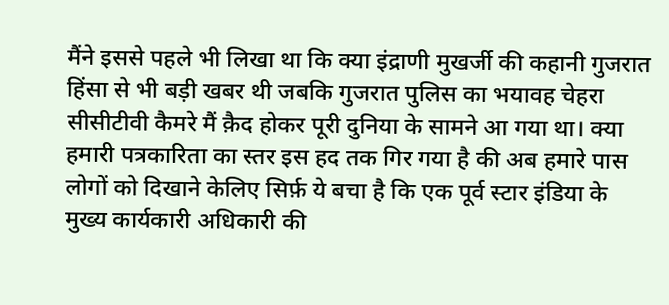मैंने इससे पहले भी लिखा था कि क्या इंद्राणी मुखर्जी की कहानी गुजरात हिंसा से भी बड़ी खबर थी जबकि गुजरात पुलिस का भयावह चेहरा सीसीटीवी कैमरे मैं क़ैद होकर पूरी दुनिया के सामने आ गया था। क्या हमारी पत्रकारिता का स्तर इस हद तक गिर गया है की अब हमारे पास लोगों को दिखाने केलिए सिर्फ़ ये बचा है कि एक पूर्व स्टार इंडिया के मुख्य कार्यकारी अधिकारी की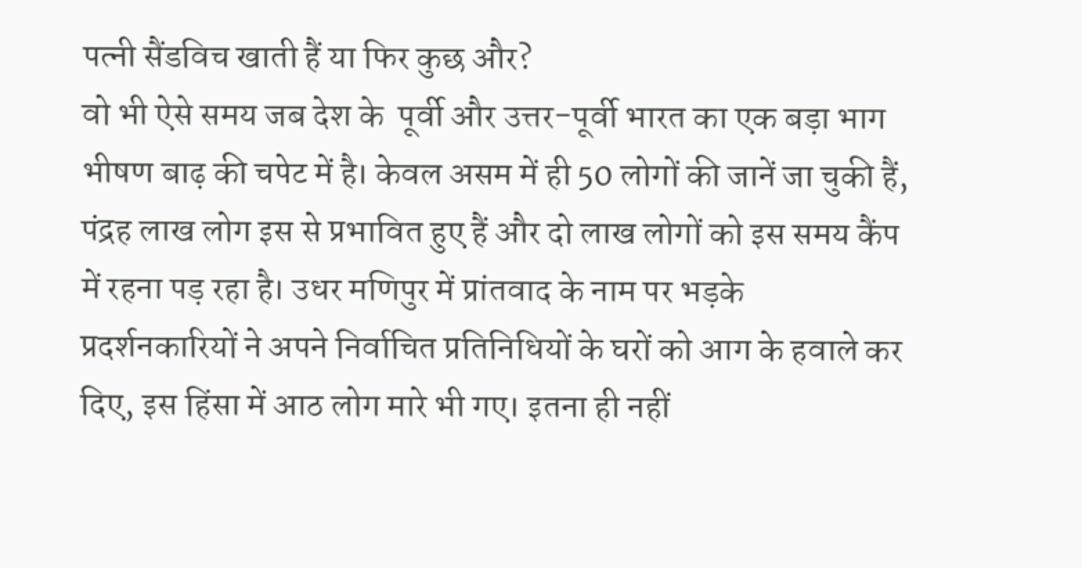पत्नी सैंडविच खाती हैं या फिर कुछ और?
वो भी ऐसे समय जब देश के  पूर्वी और उत्तर-पूर्वी भारत का एक बड़ा भाग भीषण बाढ़ की चपेट में है। केवल असम में ही 50 लोगों की जानें जा चुकी हैं, पंद्रह लाख लोग इस से प्रभावित हुए हैं और दो लाख लोगों को इस समय कैंप में रहना पड़ रहा है। उधर मणिपुर में प्रांतवाद के नाम पर भड़के प्रदर्शनकारियों ने अपने निर्वाचित प्रतिनिधियों के घरों को आग के हवाले कर दिए, इस हिंसा में आठ लोग मारे भी गए। इतना ही नहीं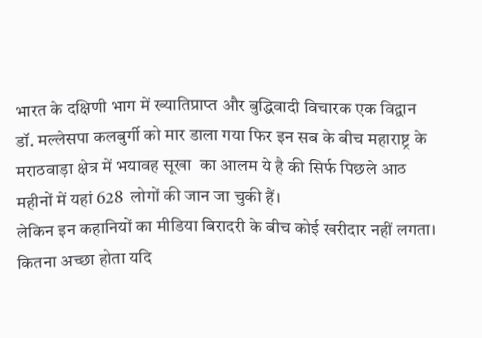भारत के दक्षिणी भाग में ख्यातिप्राप्त और बुद्धिवादी विचारक एक विद्वान डॉ. मल्लेसपा कलबुर्गी को मार डाला गया फिर इन सब के बीच महाराष्ट्र के मराठवाड़ा क्षेत्र में भयावह सूखा  का आलम ये है की सिर्फ पिछले आठ महीनों में यहां 628  लोगों की जान जा चुकी हैं।
लेकिन इन कहानियों का मीडिया बिरादरी के बीच कोई खरीदार नहीं लगता। कितना अच्छा होता यदि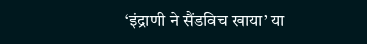‘इंद्राणी ने सैंडविच खाया’ या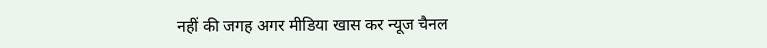नहीं की जगह अगर मीडिया खास कर न्यूज चैनल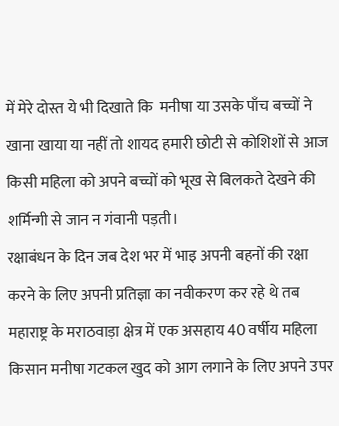में मेरे दोस्त ये भी दिखाते कि  मनीषा या उसके पाँच बच्चों ने खाना खाया या नहीं तो शायद हमारी छोटी से कोशिशों से आज किसी महिला को अपने बच्चों को भूख से बिलकते देखने की शर्मिन्गी से जान न गंवानी पड़ती।
रक्षाबंधन के दिन जब देश भर में भाइ अपनी बहनों की रक्षा करने के लिए अपनी प्रतिज्ञा का नवीकरण कर रहे थे तब महाराष्ट्र के मराठवाड़ा क्षेत्र में एक असहाय 40 वर्षीय महिला किसान मनीषा गटकल खुद को आग लगाने के लिए अपने उपर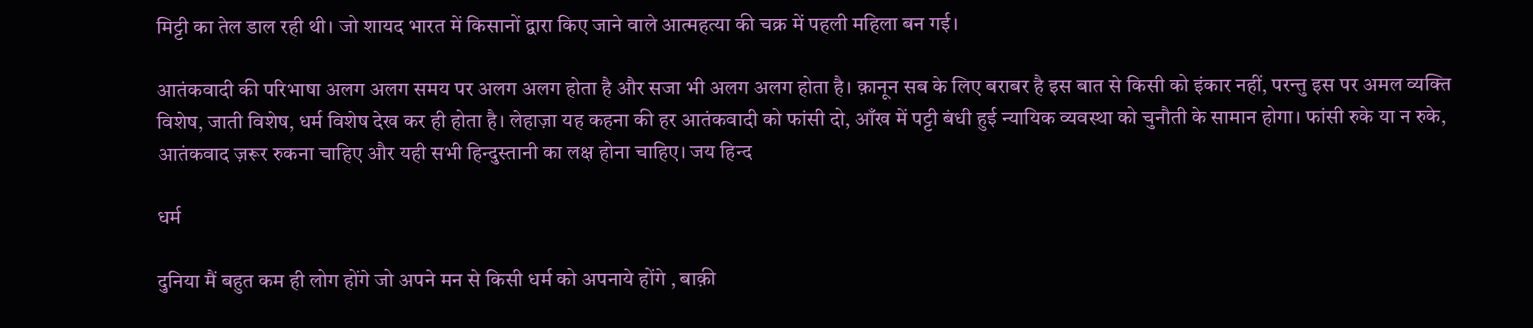मिट्टी का तेल डाल रही थी। जो शायद भारत में किसानों द्वारा किए जाने वाले आत्महत्या की चक्र में पहली महिला बन गई।

आतंकवादी की परिभाषा अलग अलग समय पर अलग अलग होता है और सजा भी अलग अलग होता है। क़ानून सब के लिए बराबर है इस बात से किसी को इंकार नहीं, परन्तु इस पर अमल व्यक्ति विशेष, जाती विशेष, धर्म विशेष देख कर ही होता है। लेहाज़ा यह कहना की हर आतंकवादी को फांसी दो, आँख में पट्टी बंधी हुई न्यायिक व्यवस्था को चुनौती के सामान होगा। फांसी रुके या न रुके, आतंकवाद ज़रूर रुकना चाहिए और यही सभी हिन्दुस्तानी का लक्ष होना चाहिए। जय हिन्द

धर्म

दुनिया मैं बहुत कम ही लोग होंगे जो अपने मन से किसी धर्म को अपनाये होंगे , बाक़ी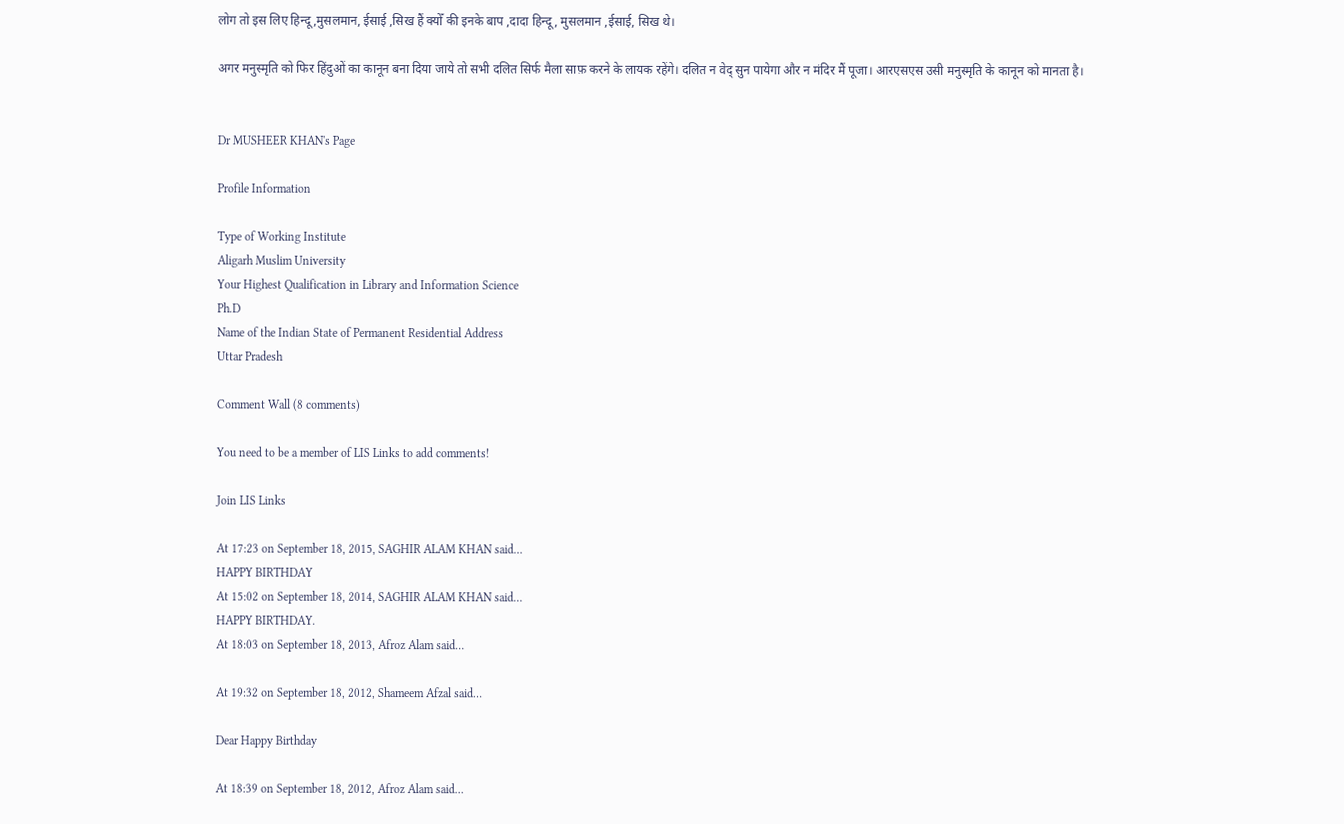लोग तो इस लिए हिन्दू ,मुसलमान, ईसाई ,सिख हैं क्योँ की इनके बाप ,दादा हिन्दू, मुसलमान ,ईसाई, सिख थे।

अगर मनुस्मृति को फिर हिंदुओं का कानून बना दिया जाये तो सभी दलित सिर्फ मैला साफ़ करने के लायक रहेंगे। दलित न वेद् सुन पायेगा और न मंदिर मैं पूजा। आरएसएस उसी मनुस्मृति के कानून को मानता है।


Dr MUSHEER KHAN's Page

Profile Information

Type of Working Institute
Aligarh Muslim University
Your Highest Qualification in Library and Information Science
Ph.D
Name of the Indian State of Permanent Residential Address
Uttar Pradesh

Comment Wall (8 comments)

You need to be a member of LIS Links to add comments!

Join LIS Links

At 17:23 on September 18, 2015, SAGHIR ALAM KHAN said…
HAPPY BIRTHDAY
At 15:02 on September 18, 2014, SAGHIR ALAM KHAN said…
HAPPY BIRTHDAY.
At 18:03 on September 18, 2013, Afroz Alam said…

At 19:32 on September 18, 2012, Shameem Afzal said…

Dear Happy Birthday

At 18:39 on September 18, 2012, Afroz Alam said…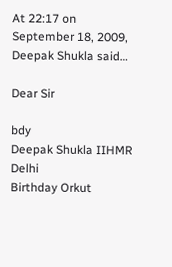At 22:17 on September 18, 2009, Deepak Shukla said…

Dear Sir

bdy
Deepak Shukla IIHMR Delhi
Birthday Orkut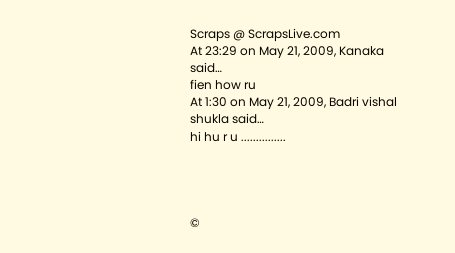Scraps @ ScrapsLive.com
At 23:29 on May 21, 2009, Kanaka said…
fien how ru
At 1:30 on May 21, 2009, Badri vishal shukla said…
hi hu r u ...............




©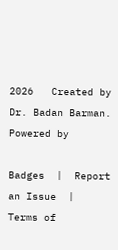2026   Created by Dr. Badan Barman.   Powered by

Badges  |  Report an Issue  |  Terms of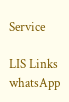Service

LIS Links whatsApp